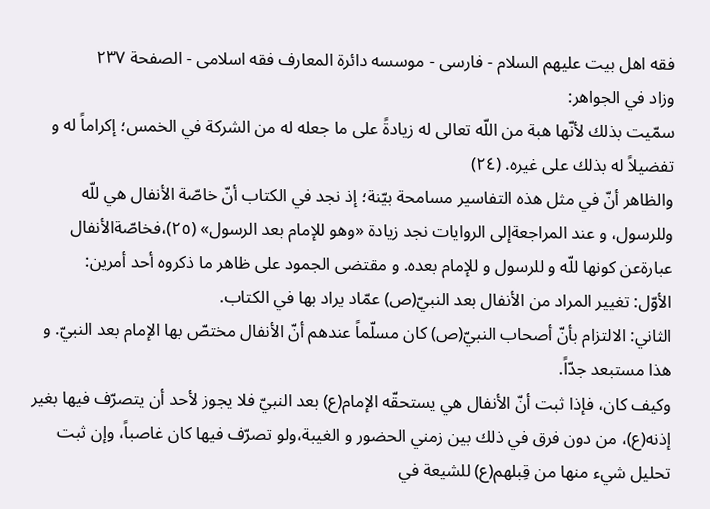فقه اهل بیت علیهم السلام - فارسی - موسسه دائرة المعارف فقه اسلامی - الصفحة ٢٣٧
وزاد في الجواهر:
سمّيت بذلك لأنّها هبة من اللّه تعالى له زيادةً على ما جعله له من الشركة في الخمس؛ إكراماً له و تفضيلاً له بذلك على غيره. (٢٤)
والظاهر أنّ في مثل هذه التفاسير مسامحة بيّنة؛ إذ نجد في الكتاب أنّ خاصّة الأنفال هي للّه وللرسول، و عند المراجعةإلى الروايات نجد زيادة «وهو للإمام بعد الرسول» (٢٥)،فخاصّةالأنفال عبارةعن كونها للّه و للرسول و للإمام بعده. و مقتضى الجمود على ظاهر ما ذكروه أحد أمرين:
الأوّل: تغيير المراد من الأنفال بعد النبيّ(ص) عمّاد يراد بها في الكتاب.
الثاني: الالتزام بأنّ أصحاب النبيّ(ص) كان مسلّماً عندهم أنّ الأنفال مختصّ بها الإمام بعد النبيّ. و هذا مستبعد جدّاً.
وكيف كان، فإذا ثبت أنّ الأنفال هي يستحقّه الإمام(ع) بعد النبيّ فلا يجوز لأحد أن يتصرّف فيها بغير إذنه(ع)، من دون فرق في ذلك بين زمني الحضور و الغيبة،ولو تصرّف فيها كان غاصباً، وإن ثبت تحليل شيء منها من قِبلهم(ع) للشيعة في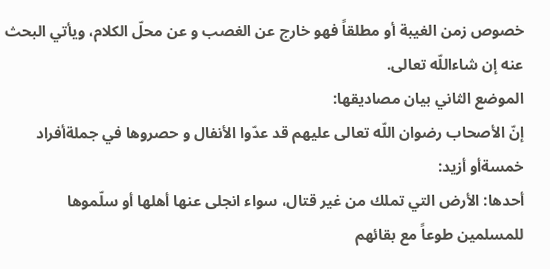خصوص زمن الغيبة أو مطلقاً فهو خارج عن الغصب و عن محلّ الكلام، ويأتي البحث عنه إن شاءاللّه تعالى.
الموضع الثاني بيان مصاديقها:
إنّ الأصحاب رضوان اللّه تعالى عليهم قد عدّوا الأنفال و حصروها في جملةأفراد خمسةأو أزيد:
أحدها: الأرض التي تملك من غير قتال، سواء انجلى عنها أهلها أو سلّموها للمسلمين طوعاً مع بقائهم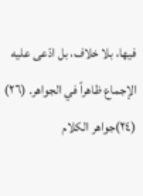فيها، بلا خلاف، بل ادّعى عليه الإجماع ظاهراً في الجواهر. (٢٦)
(٢٤)جواهر الكلام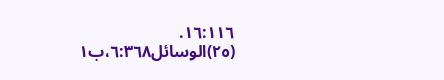١٦:١١٦.
(٢٥)الوسائل٦:٣٦٨،ب١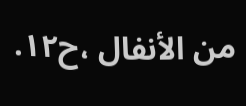من الأنفال ،ح١٢.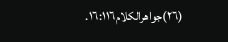(٢٦)جواهرالكلام١٦:١١٦.